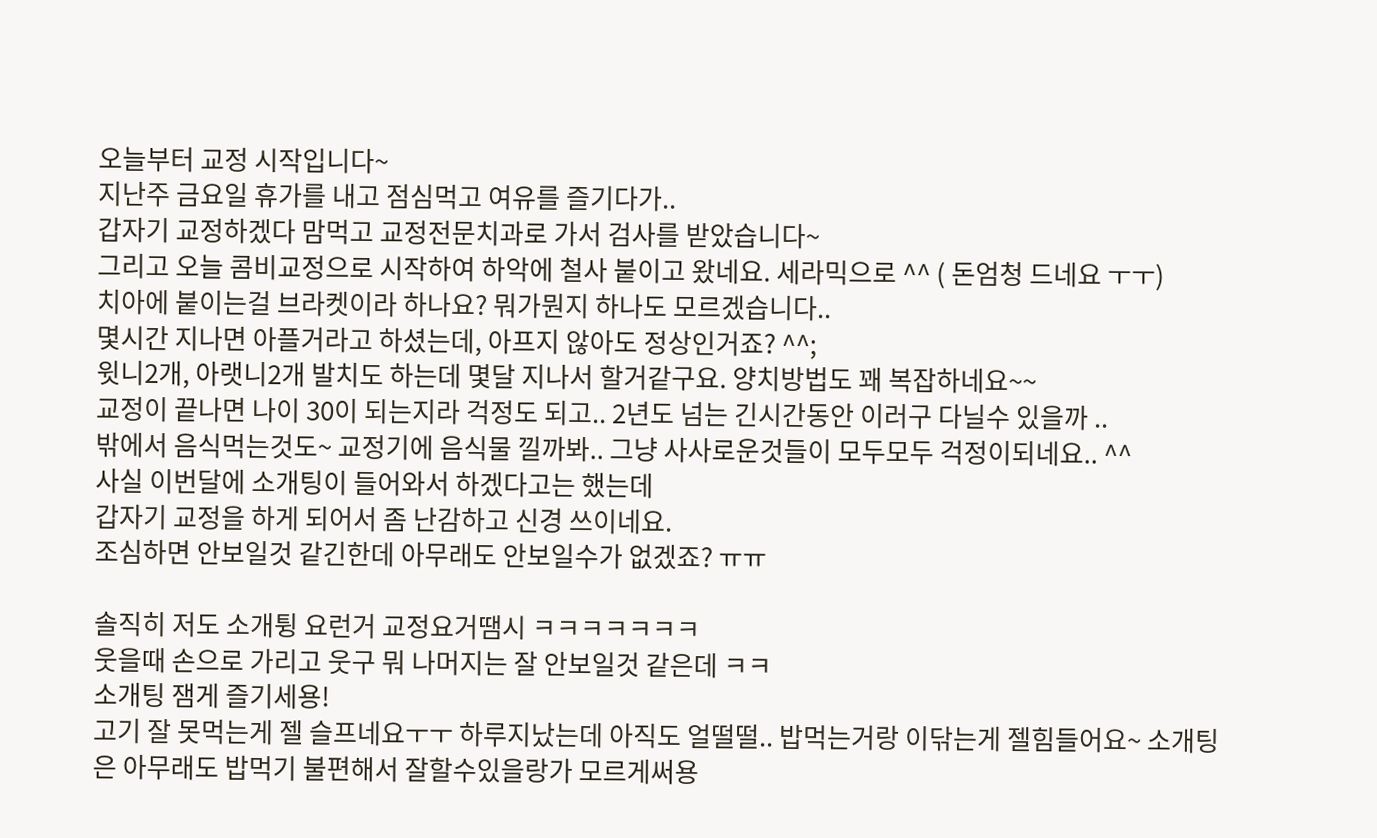오늘부터 교정 시작입니다~
지난주 금요일 휴가를 내고 점심먹고 여유를 즐기다가..
갑자기 교정하겠다 맘먹고 교정전문치과로 가서 검사를 받았습니다~
그리고 오늘 콤비교정으로 시작하여 하악에 철사 붙이고 왔네요. 세라믹으로 ^^ ( 돈엄청 드네요 ㅜㅜ)
치아에 붙이는걸 브라켓이라 하나요? 뭐가뭔지 하나도 모르겠습니다..
몇시간 지나면 아플거라고 하셨는데, 아프지 않아도 정상인거죠? ^^;
윗니2개, 아랫니2개 발치도 하는데 몇달 지나서 할거같구요. 양치방법도 꽤 복잡하네요~~
교정이 끝나면 나이 30이 되는지라 걱정도 되고.. 2년도 넘는 긴시간동안 이러구 다닐수 있을까 ..
밖에서 음식먹는것도~ 교정기에 음식물 낄까봐.. 그냥 사사로운것들이 모두모두 걱정이되네요.. ^^
사실 이번달에 소개팅이 들어와서 하겠다고는 했는데
갑자기 교정을 하게 되어서 좀 난감하고 신경 쓰이네요.
조심하면 안보일것 같긴한데 아무래도 안보일수가 없겠죠? ㅠㅠ

솔직히 저도 소개튕 요런거 교정요거땜시 ㅋㅋㅋㅋㅋㅋㅋ
웃을때 손으로 가리고 웃구 뭐 나머지는 잘 안보일것 같은데 ㅋㅋ
소개팅 잼게 즐기세용!
고기 잘 못먹는게 젤 슬프네요ㅜㅜ 하루지났는데 아직도 얼떨떨.. 밥먹는거랑 이닦는게 젤힘들어요~ 소개팅은 아무래도 밥먹기 불편해서 잘할수있을랑가 모르게써용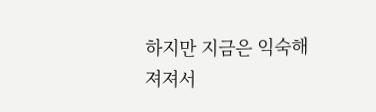하지만 지금은 익숙해져져서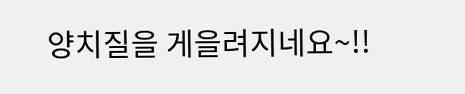양치질을 게을려지네요~!!